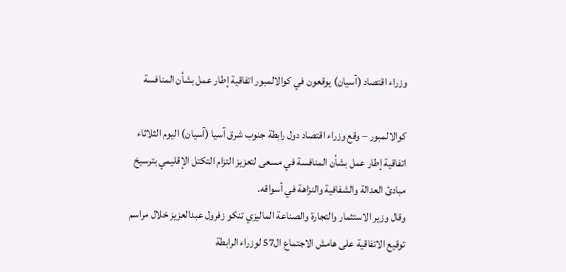وزراء اقتصاد (آسيان) يوقعون في كوالالمبور اتفاقية إطار عمل بشأن المنافسة

كوالالمبور – وقع وزراء اقتصاد دول رابطة جنوب شرق آسيا (آسيان) اليوم الثلاثاء اتفاقية إطار عمل بشأن المنافسة في مسعى لتعزيز التزام التكتل الإقليمي بترسيخ مبادئ العدالة والشفافية والنزاهة في أسواقه.
وقال وزير الاستثمار والتجارة والصناعة الماليزي تنكو زفرول عبدالعزيز خلال مراسم توقيع الاتفاقية على هامش الاجتماع ال57 لوزراء الرابطة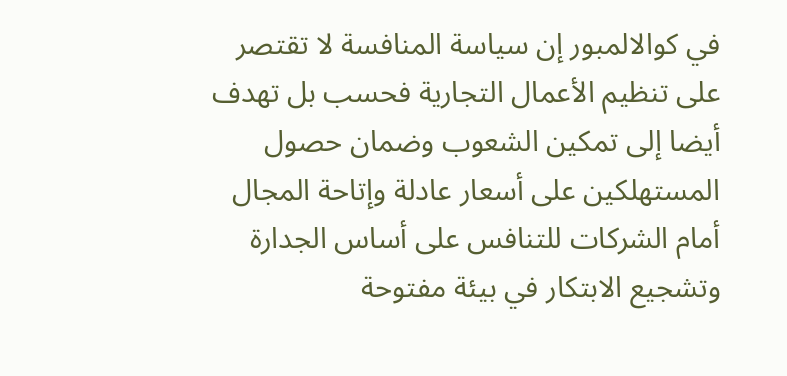في كوالالمبور إن سياسة المنافسة لا تقتصر على تنظيم الأعمال التجارية فحسب بل تهدف أيضا إلى تمكين الشعوب وضمان حصول المستهلكين على أسعار عادلة وإتاحة المجال أمام الشركات للتنافس على أساس الجدارة وتشجيع الابتكار في بيئة مفتوحة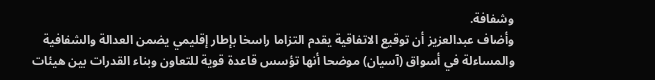وشفافة.
وأضاف عبدالعزيز أن توقيع الاتفاقية يقدم التزاما راسخا بإطار إقليمي يضمن العدالة والشفافية والمساءلة في أسواق (آسيان) موضحا أنها تؤسس قاعدة قوية للتعاون وبناء القدرات بين هيئات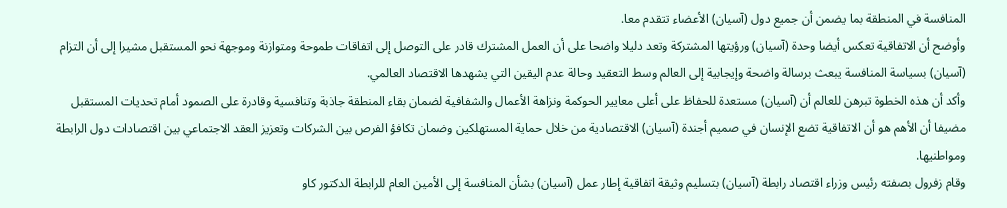المنافسة في المنطقة بما يضمن أن جميع دول (آسيان) الأعضاء تتقدم معا.
وأوضح أن الاتفاقية تعكس أيضا وحدة (آسيان) ورؤيتها المشتركة وتعد دليلا واضحا على أن العمل المشترك قادر على التوصل إلى اتفاقات طموحة ومتوازنة وموجهة نحو المستقبل مشيرا إلى أن التزام (آسيان) بسياسة المنافسة يبعث برسالة واضحة وإيجابية إلى العالم وسط التعقيد وحالة عدم اليقين التي يشهدها الاقتصاد العالمي.
وأكد أن هذه الخطوة تبرهن للعالم أن (آسيان) مستعدة للحفاظ على أعلى معايير الحوكمة ونزاهة الأعمال والشفافية لضمان بقاء المنطقة جاذبة وتنافسية وقادرة على الصمود أمام تحديات المستقبل مضيفا أن الأهم هو أن الاتفاقية تضع الإنسان في صميم أجندة (آسيان) الاقتصادية من خلال حماية المستهلكين وضمان تكافؤ الفرص بين الشركات وتعزيز العقد الاجتماعي بين اقتصادات دول الرابطة ومواطنيها.
وقام زفرول بصفته رئيس وزراء اقتصاد رابطة (آسيان) بتسليم وثيقة اتفاقية إطار عمل (آسيان) بشأن المنافسة إلى الأمين العام للرابطة الدكتور كاو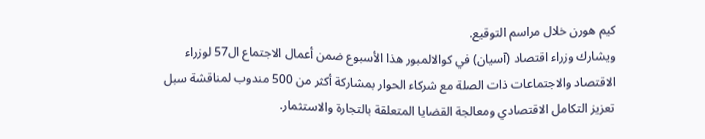كيم هورن خلال مراسم التوقيع.
ويشارك وزراء اقتصاد (آسيان) في كوالالمبور هذا الأسبوع ضمن أعمال الاجتماع ال57 لوزراء الاقتصاد والاجتماعات ذات الصلة مع شركاء الحوار بمشاركة أكثر من 500 مندوب لمناقشة سبل تعزيز التكامل الاقتصادي ومعالجة القضايا المتعلقة بالتجارة والاستثمار.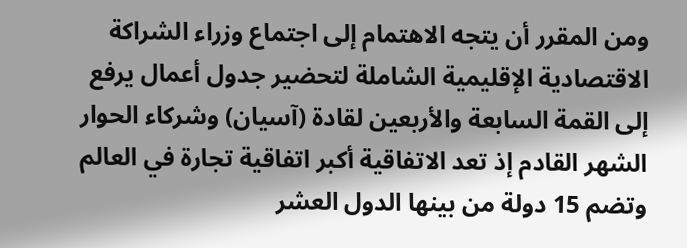ومن المقرر أن يتجه الاهتمام إلى اجتماع وزراء الشراكة الاقتصادية الإقليمية الشاملة لتحضير جدول أعمال يرفع إلى القمة السابعة والأربعين لقادة (آسيان) وشركاء الحوار الشهر القادم إذ تعد الاتفاقية أكبر اتفاقية تجارة في العالم وتضم 15 دولة من بينها الدول العشر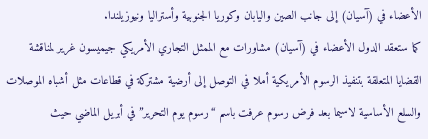الأعضاء في (آسيان) إلى جانب الصين واليابان وكوريا الجنوبية وأستراليا ونيوزيلندا.
كما ستعقد الدول الأعضاء في (آسيان) مشاورات مع الممثل التجاري الأمريكي جيميسون غرير لمناقشة القضايا المتعلقة بتنفيذ الرسوم الأمريكية أملا في التوصل إلى أرضية مشتركة في قطاعات مثل أشباه الموصلات والسلع الأساسية لاسيما بعد فرض رسوم عرفت باسم “رسوم يوم التحرير” في أبريل الماضي حيث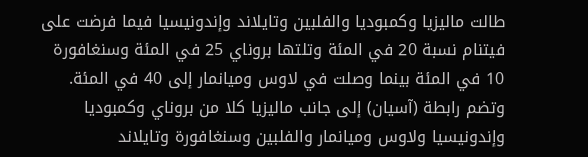طالت ماليزيا وكمبوديا والفلبين وتايلاند وإندونيسيا فيما فرضت على فيتنام نسبة 20 في المئة وتلتها بروناي 25 في المئة وسنغافورة 10 في المئة بينما وصلت في لاوس وميانمار إلى 40 في المئة.
وتضم رابطة (آسيان) إلى جانب ماليزيا كلا من بروناي وكمبوديا وإندونيسيا ولاوس وميانمار والفلبين وسنغافورة وتايلاند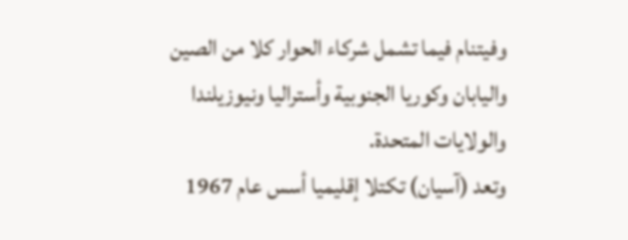وفيتنام فيما تشمل شركاء الحوار كلا من الصين واليابان وكوريا الجنوبية وأستراليا ونيوزيلندا والولايات المتحدة.
وتعد (آسيان) تكتلا إقليميا أسس عام 1967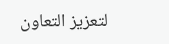لتعزيز التعاون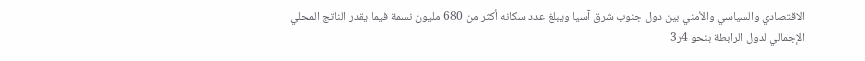الاقتصادي والسياسي والأمني بين دول جنوب شرق آسيا ويبلغ عدد سكانه أكثر من 680 مليون نسمة فيما يقدر الناتج المحلي الإجمالي لدول الرابطة بنحو 4ر3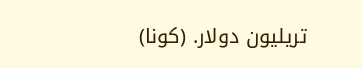تريليون دولار. (كونا)